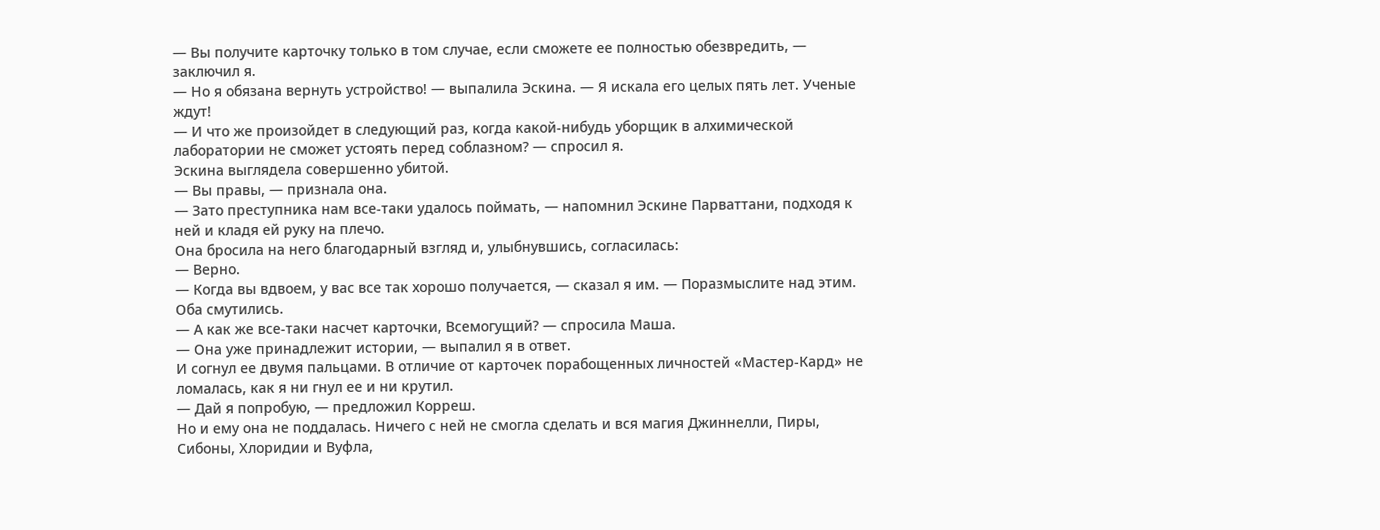— Вы получите карточку только в том случае, если сможете ее полностью обезвредить, — заключил я.
— Но я обязана вернуть устройство! — выпалила Эскина. — Я искала его целых пять лет. Ученые ждут!
— И что же произойдет в следующий раз, когда какой-нибудь уборщик в алхимической лаборатории не сможет устоять перед соблазном? — спросил я.
Эскина выглядела совершенно убитой.
— Вы правы, — признала она.
— Зато преступника нам все-таки удалось поймать, — напомнил Эскине Парваттани, подходя к ней и кладя ей руку на плечо.
Она бросила на него благодарный взгляд и, улыбнувшись, согласилась:
— Верно.
— Когда вы вдвоем, у вас все так хорошо получается, — сказал я им. — Поразмыслите над этим.
Оба смутились.
— А как же все-таки насчет карточки, Всемогущий? — спросила Маша.
— Она уже принадлежит истории, — выпалил я в ответ.
И согнул ее двумя пальцами. В отличие от карточек порабощенных личностей «Мастер-Кард» не ломалась, как я ни гнул ее и ни крутил.
— Дай я попробую, — предложил Корреш.
Но и ему она не поддалась. Ничего с ней не смогла сделать и вся магия Джиннелли, Пиры, Сибоны, Хлоридии и Вуфла,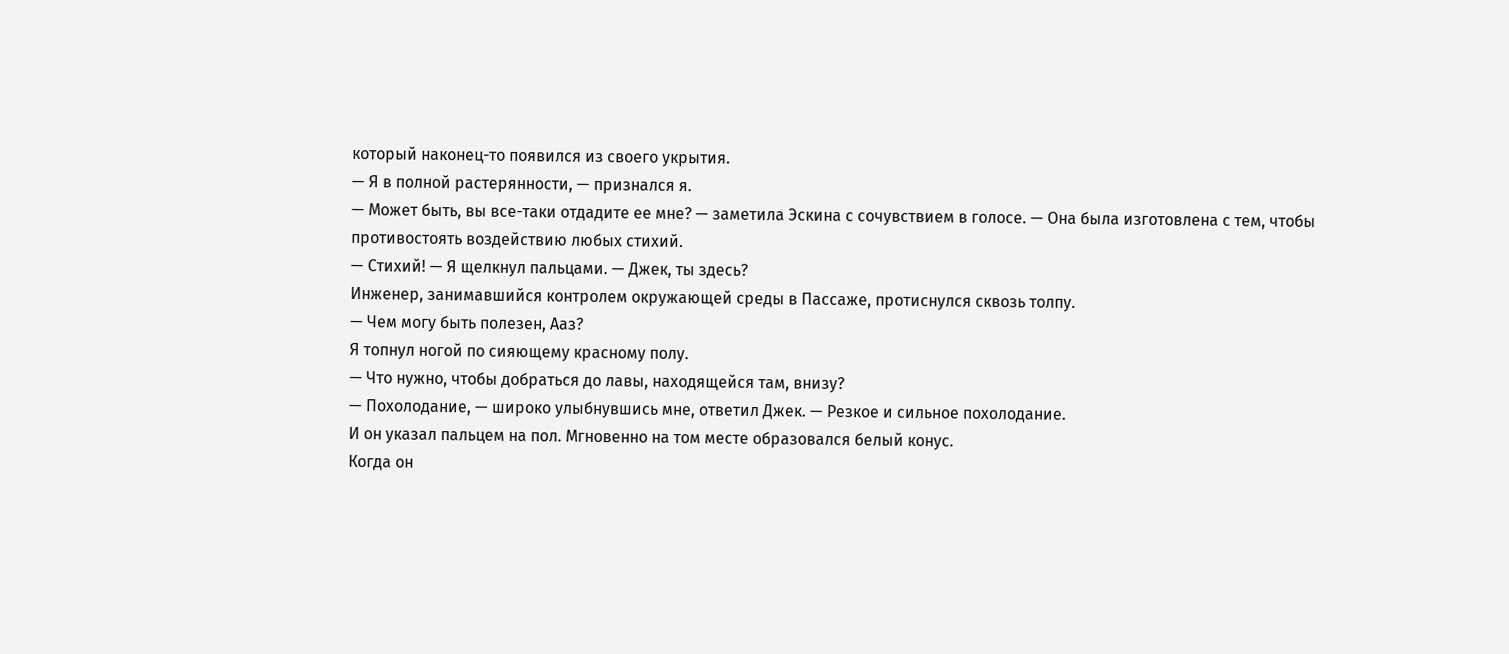который наконец-то появился из своего укрытия.
— Я в полной растерянности, — признался я.
— Может быть, вы все-таки отдадите ее мне? — заметила Эскина с сочувствием в голосе. — Она была изготовлена с тем, чтобы противостоять воздействию любых стихий.
— Стихий! — Я щелкнул пальцами. — Джек, ты здесь?
Инженер, занимавшийся контролем окружающей среды в Пассаже, протиснулся сквозь толпу.
— Чем могу быть полезен, Ааз?
Я топнул ногой по сияющему красному полу.
— Что нужно, чтобы добраться до лавы, находящейся там, внизу?
— Похолодание, — широко улыбнувшись мне, ответил Джек. — Резкое и сильное похолодание.
И он указал пальцем на пол. Мгновенно на том месте образовался белый конус.
Когда он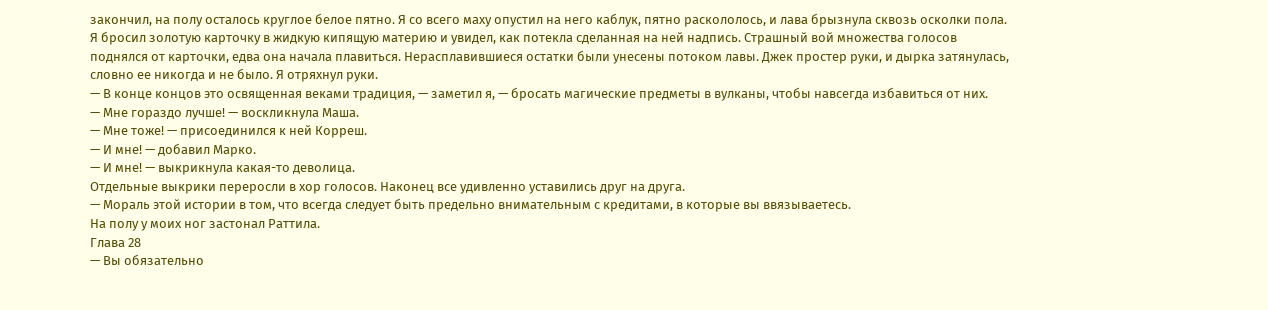закончил, на полу осталось круглое белое пятно. Я со всего маху опустил на него каблук, пятно раскололось, и лава брызнула сквозь осколки пола. Я бросил золотую карточку в жидкую кипящую материю и увидел, как потекла сделанная на ней надпись. Страшный вой множества голосов поднялся от карточки, едва она начала плавиться. Нерасплавившиеся остатки были унесены потоком лавы. Джек простер руки, и дырка затянулась, словно ее никогда и не было. Я отряхнул руки.
— В конце концов это освященная веками традиция, — заметил я, — бросать магические предметы в вулканы, чтобы навсегда избавиться от них.
— Мне гораздо лучше! — воскликнула Маша.
— Мне тоже! — присоединился к ней Корреш.
— И мне! — добавил Марко.
— И мне! — выкрикнула какая-то деволица.
Отдельные выкрики переросли в хор голосов. Наконец все удивленно уставились друг на друга.
— Мораль этой истории в том, что всегда следует быть предельно внимательным с кредитами, в которые вы ввязываетесь.
На полу у моих ног застонал Раттила.
Глава 28
— Вы обязательно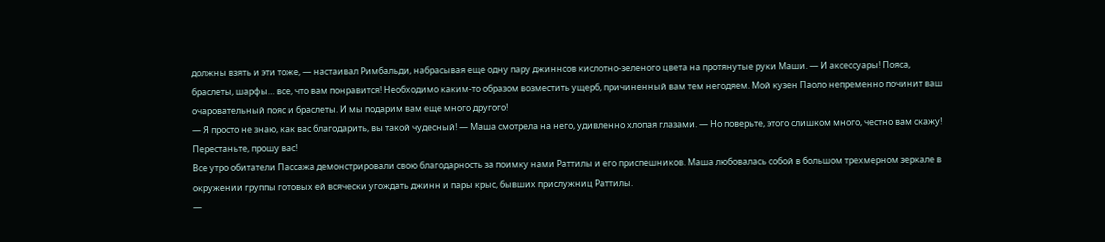должны взять и эти тоже, — настаивал Римбальди, набрасывая еще одну пару джиннсов кислотно-зеленого цвета на протянутые руки Маши. — И аксессуары! Пояса, браслеты, шарфы… все, что вам понравится! Необходимо каким-то образом возместить ущерб, причиненный вам тем негодяем. Мой кузен Паоло непременно починит ваш очаровательный пояс и браслеты. И мы подарим вам еще много другого!
— Я просто не знаю, как вас благодарить, вы такой чудесный! — Маша смотрела на него, удивленно хлопая глазами. — Но поверьте, этого слишком много, честно вам скажу! Перестаньте, прошу вас!
Все утро обитатели Пассажа демонстрировали свою благодарность за поимку нами Раттилы и его приспешников. Маша любовалась собой в большом трехмерном зеркале в окружении группы готовых ей всячески угождать джинн и пары крыс, бывших прислужниц Раттилы.
—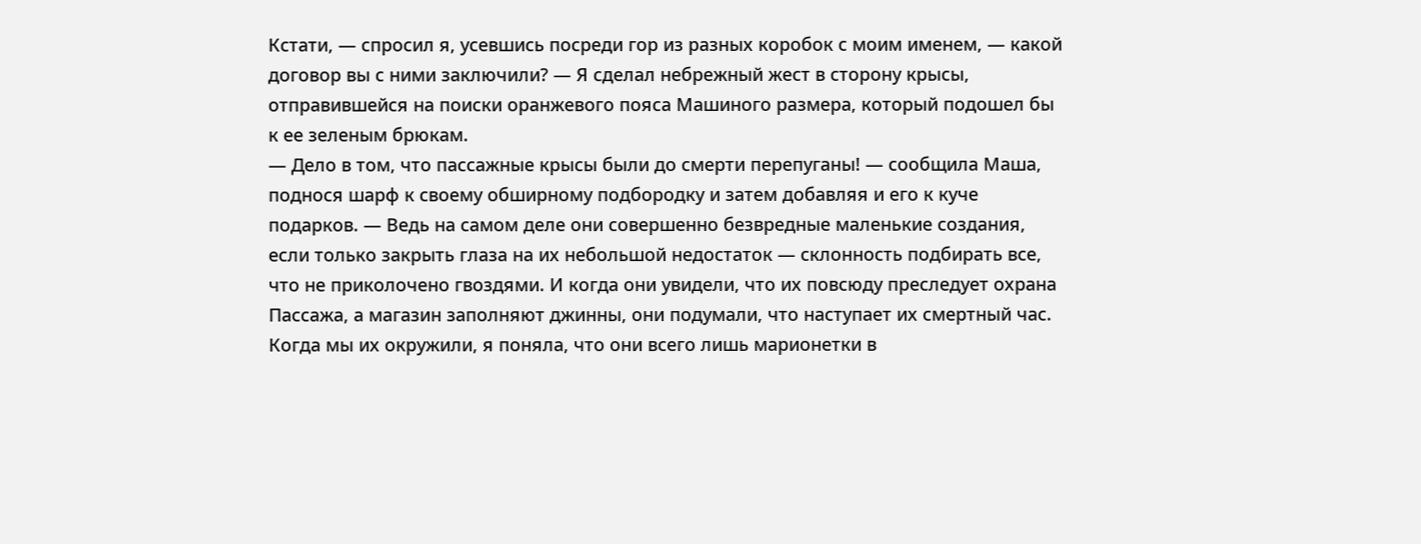Кстати, — спросил я, усевшись посреди гор из разных коробок с моим именем, — какой договор вы с ними заключили? — Я сделал небрежный жест в сторону крысы, отправившейся на поиски оранжевого пояса Машиного размера, который подошел бы к ее зеленым брюкам.
— Дело в том, что пассажные крысы были до смерти перепуганы! — сообщила Маша, поднося шарф к своему обширному подбородку и затем добавляя и его к куче подарков. — Ведь на самом деле они совершенно безвредные маленькие создания, если только закрыть глаза на их небольшой недостаток — склонность подбирать все, что не приколочено гвоздями. И когда они увидели, что их повсюду преследует охрана Пассажа, а магазин заполняют джинны, они подумали, что наступает их смертный час. Когда мы их окружили, я поняла, что они всего лишь марионетки в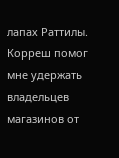лапах Раттилы. Корреш помог мне удержать владельцев магазинов от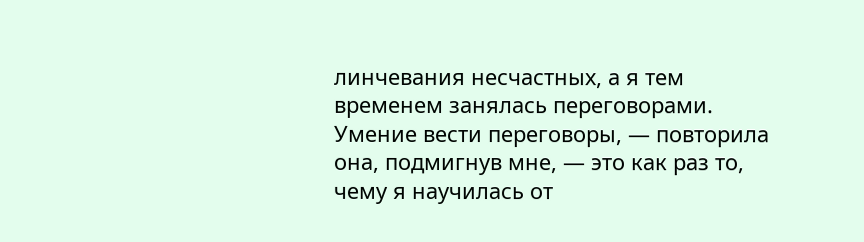линчевания несчастных, а я тем временем занялась переговорами. Умение вести переговоры, — повторила она, подмигнув мне, — это как раз то, чему я научилась от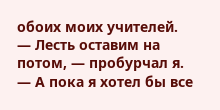обоих моих учителей.
— Лесть оставим на потом, — пробурчал я. — А пока я хотел бы все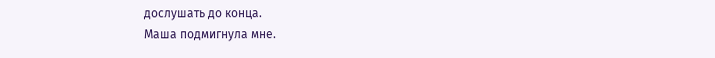дослушать до конца.
Маша подмигнула мне.